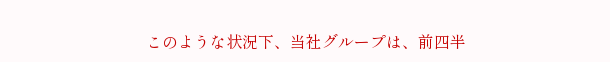このような状況下、当社グループは、前四半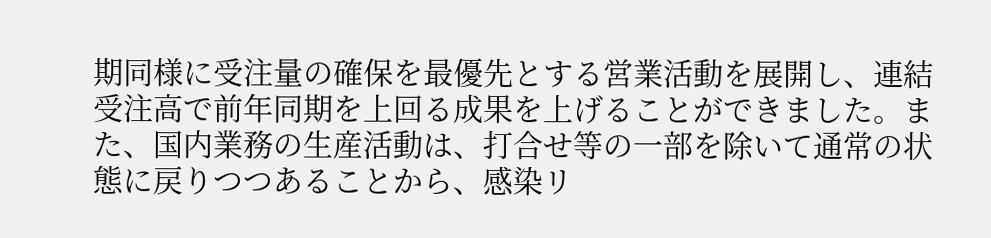期同様に受注量の確保を最優先とする営業活動を展開し、連結受注高で前年同期を上回る成果を上げることができました。また、国内業務の生産活動は、打合せ等の一部を除いて通常の状態に戻りつつあることから、感染リ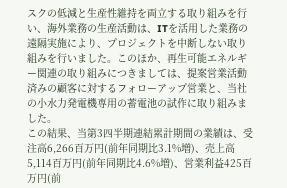スクの低減と生産性維持を両立する取り組みを行い、海外業務の生産活動は、ITを活用した業務の遠隔実施により、プロジェクトを中断しない取り組みを行いました。このほか、再生可能エネルギー関連の取り組みにつきましては、提案営業活動済みの顧客に対するフォローアップ営業と、当社の小水力発電機専用の蓄電池の試作に取り組みました。
この結果、当第3四半期連結累計期間の業績は、受注高6,266百万円(前年同期比3.1%増)、売上高5,114百万円(前年同期比4.6%増)、営業利益425百万円(前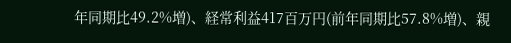年同期比49.2%増)、経常利益417百万円(前年同期比57.8%増)、親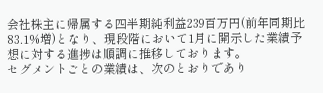会社株主に帰属する四半期純利益239百万円(前年同期比83.1%増)となり、現段階において1月に開示した業績予想に対する進捗は順調に推移しております。
セグメントごとの業績は、次のとおりであり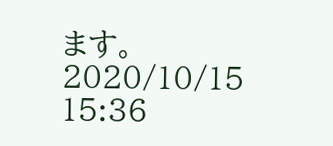ます。
2020/10/15 15:36